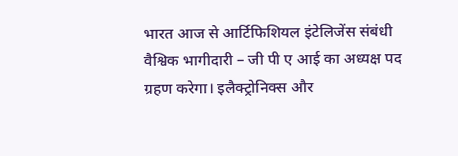भारत आज से आर्टिफिशियल इंटेलिजेंस संबंधी वैश्विक भागीदारी – जी पी ए आई का अध्यक्ष पद ग्रहण करेगा। इलैक्ट्रोनिक्स और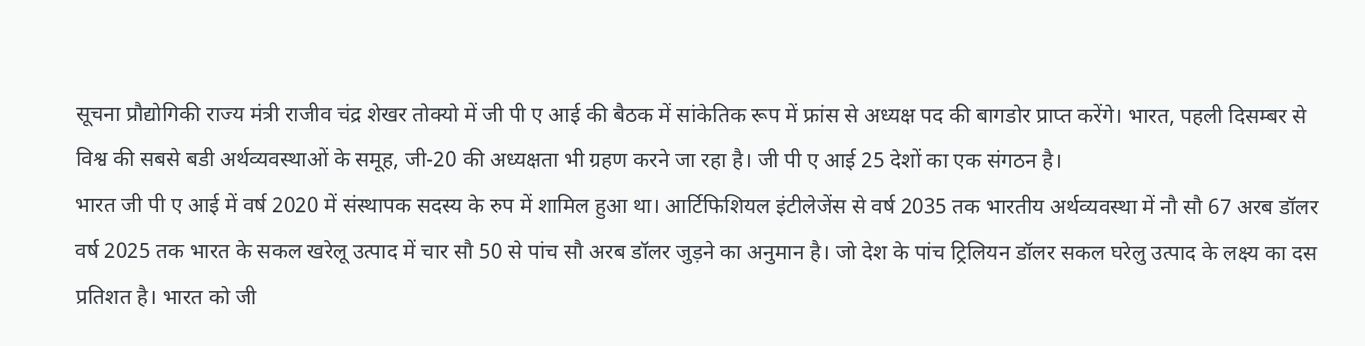सूचना प्रौद्योगिकी राज्य मंत्री राजीव चंद्र शेखर तोक्यो में जी पी ए आई की बैठक में सांकेतिक रूप में फ्रांस से अध्यक्ष पद की बागडोर प्राप्त करेंगे। भारत, पहली दिसम्बर से विश्व की सबसे बडी अर्थव्यवस्थाओं के समूह, जी-20 की अध्यक्षता भी ग्रहण करने जा रहा है। जी पी ए आई 25 देशों का एक संगठन है।
भारत जी पी ए आई में वर्ष 2020 में संस्थापक सदस्य के रुप में शामिल हुआ था। आर्टिफिशियल इंटीलेजेंस से वर्ष 2035 तक भारतीय अर्थव्यवस्था में नौ सौ 67 अरब डॉलर वर्ष 2025 तक भारत के सकल खरेलू उत्पाद में चार सौ 50 से पांच सौ अरब डॉलर जुड़ने का अनुमान है। जो देश के पांच ट्रिलियन डॉलर सकल घरेलु उत्पाद के लक्ष्य का दस प्रतिशत है। भारत को जी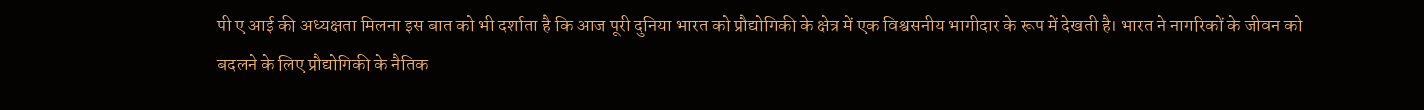पी ए आई की अध्यक्षता मिलना इस बात को भी दर्शाता है कि आज पूरी दुनिया भारत को प्रौद्योगिकी के क्षेत्र में एक विश्वसनीय भागीदार के रूप में देखती है। भारत ने नागरिकों के जीवन को बदलने के लिए प्रौद्योगिकी के नैतिक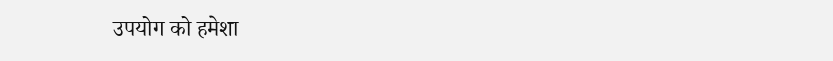उपयोग को हमेशा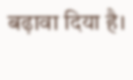बढ़ावा दिया है।